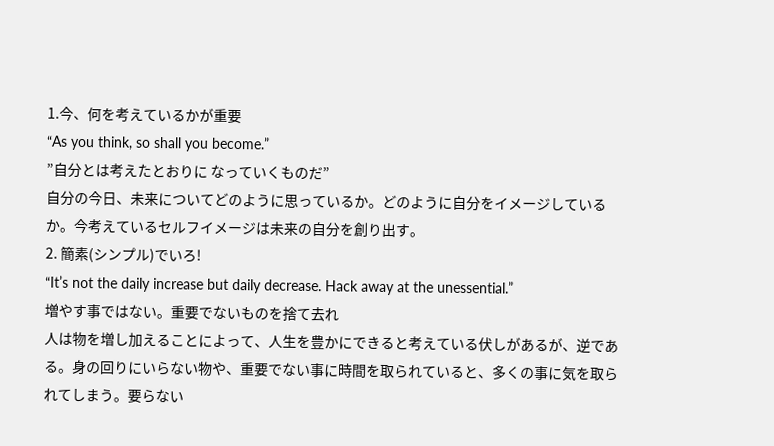1.今、何を考えているかが重要
“As you think, so shall you become.”
”自分とは考えたとおりに なっていくものだ”
自分の今日、未来についてどのように思っているか。どのように自分をイメージしているか。今考えているセルフイメージは未来の自分を創り出す。
2. 簡素(シンプル)でいろ!
“It’s not the daily increase but daily decrease. Hack away at the unessential.”
増やす事ではない。重要でないものを捨て去れ
人は物を増し加えることによって、人生を豊かにできると考えている伏しがあるが、逆である。身の回りにいらない物や、重要でない事に時間を取られていると、多くの事に気を取られてしまう。要らない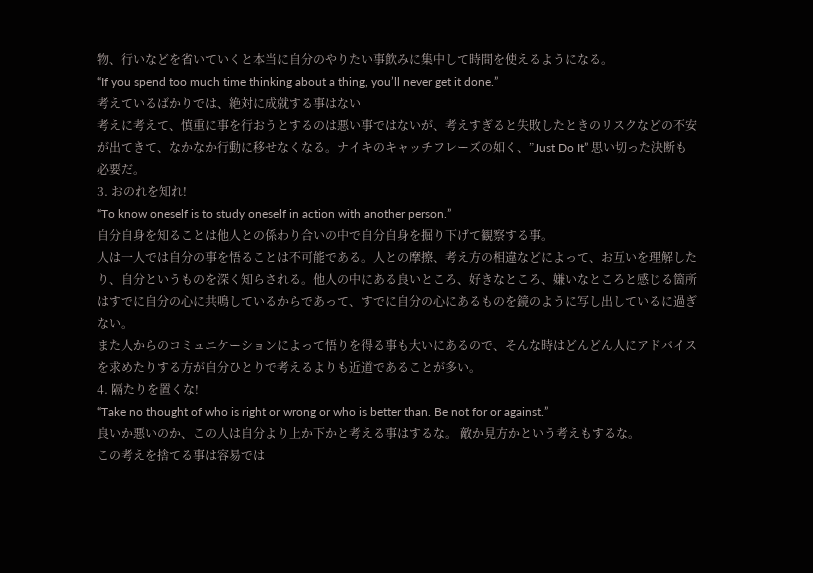物、行いなどを省いていくと本当に自分のやりたい事飲みに集中して時間を使えるようになる。
“If you spend too much time thinking about a thing, you’ll never get it done.”
考えているばかりでは、絶対に成就する事はない
考えに考えて、慎重に事を行おうとするのは悪い事ではないが、考えすぎると失敗したときのリスクなどの不安が出てきて、なかなか行動に移せなくなる。ナイキのキャッチフレーズの如く、”Just Do It” 思い切った決断も必要だ。
3. おのれを知れ!
“To know oneself is to study oneself in action with another person.”
自分自身を知ることは他人との係わり合いの中で自分自身を掘り下げて観察する事。
人は一人では自分の事を悟ることは不可能である。人との摩擦、考え方の相違などによって、お互いを理解したり、自分というものを深く知らされる。他人の中にある良いところ、好きなところ、嫌いなところと感じる箇所はすでに自分の心に共鳴しているからであって、すでに自分の心にあるものを鏡のように写し出しているに過ぎない。
また人からのコミュニケーションによって悟りを得る事も大いにあるので、そんな時はどんどん人にアドバイスを求めたりする方が自分ひとりで考えるよりも近道であることが多い。
4. 隔たりを置くな!
“Take no thought of who is right or wrong or who is better than. Be not for or against.”
良いか悪いのか、この人は自分より上か下かと考える事はするな。 敵か見方かという考えもするな。
この考えを捨てる事は容易では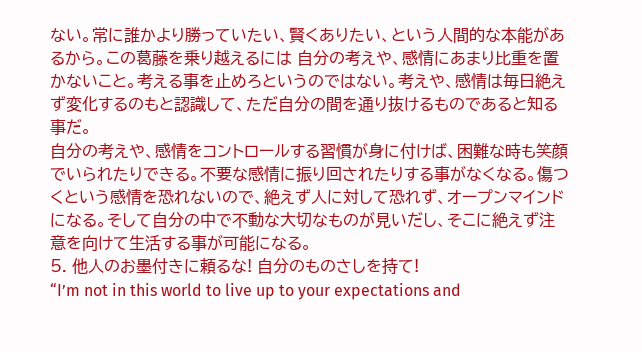ない。常に誰かより勝っていたい、賢くありたい、という人間的な本能があるから。この葛藤を乗り越えるには 自分の考えや、感情にあまり比重を置かないこと。考える事を止めろというのではない。考えや、感情は毎日絶えず変化するのもと認識して、ただ自分の間を通り抜けるものであると知る事だ。
自分の考えや、感情をコントロールする習慣が身に付けば、困難な時も笑顔でいられたりできる。不要な感情に振り回されたりする事がなくなる。傷つくという感情を恐れないので、絶えず人に対して恐れず、オープンマインドになる。そして自分の中で不動な大切なものが見いだし、そこに絶えず注意を向けて生活する事が可能になる。
5. 他人のお墨付きに頼るな! 自分のものさしを持て!
“I’m not in this world to live up to your expectations and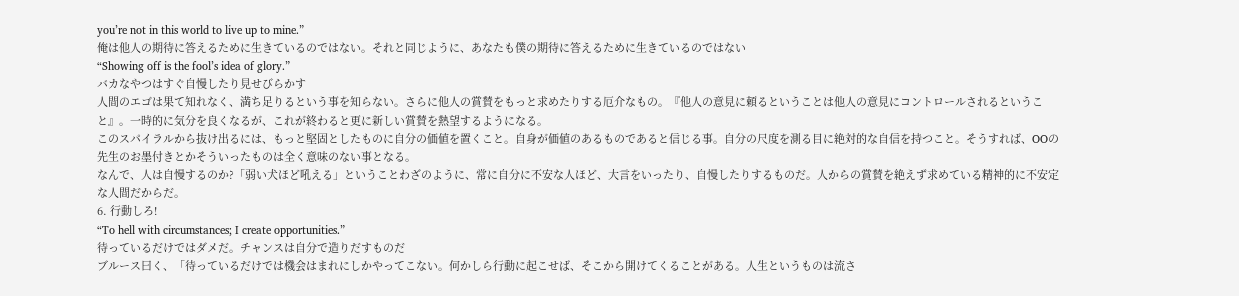you’re not in this world to live up to mine.”
俺は他人の期待に答えるために生きているのではない。それと同じように、あなたも僕の期待に答えるために生きているのではない
“Showing off is the fool’s idea of glory.”
バカなやつはすぐ自慢したり見せびらかす
人間のエゴは果て知れなく、満ち足りるという事を知らない。さらに他人の賞賛をもっと求めたりする厄介なもの。『他人の意見に頼るということは他人の意見にコントロールされるということ』。一時的に気分を良くなるが、これが終わると更に新しい賞賛を熱望するようになる。
このスパイラルから抜け出るには、もっと堅固としたものに自分の価値を置くこと。自身が価値のあるものであると信じる事。自分の尺度を測る目に絶対的な自信を持つこと。そうすれば、OOの先生のお墨付きとかそういったものは全く意味のない事となる。
なんで、人は自慢するのか?「弱い犬ほど吼える」ということわざのように、常に自分に不安な人ほど、大言をいったり、自慢したりするものだ。人からの賞賛を絶えず求めている精神的に不安定な人間だからだ。
6. 行動しろ!
“To hell with circumstances; I create opportunities.”
待っているだけではダメだ。チャンスは自分で造りだすものだ
ブルース曰く、「待っているだけでは機会はまれにしかやってこない。何かしら行動に起こせば、そこから開けてくることがある。人生というものは流さ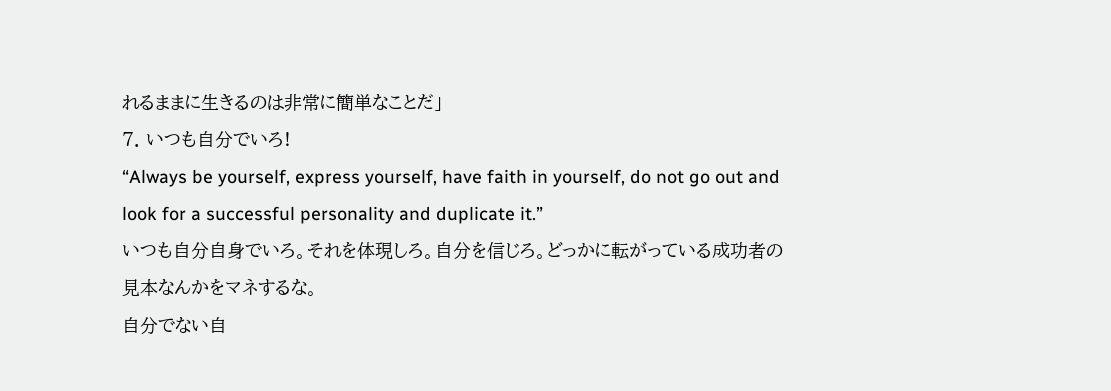れるままに生きるのは非常に簡単なことだ」
7. いつも自分でいろ!
“Always be yourself, express yourself, have faith in yourself, do not go out and look for a successful personality and duplicate it.”
いつも自分自身でいろ。それを体現しろ。自分を信じろ。どっかに転がっている成功者の見本なんかをマネするな。
自分でない自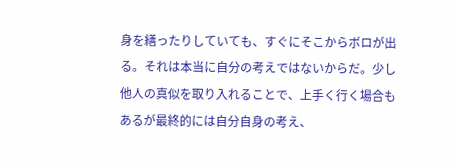身を繕ったりしていても、すぐにそこからボロが出る。それは本当に自分の考えではないからだ。少し他人の真似を取り入れることで、上手く行く場合もあるが最終的には自分自身の考え、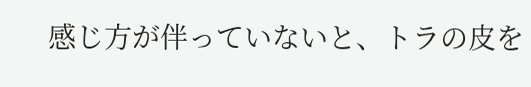感じ方が伴っていないと、トラの皮を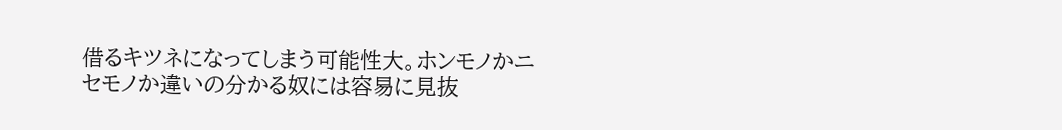借るキツネになってしまう可能性大。ホンモノかニセモノか違いの分かる奴には容易に見抜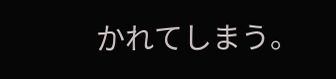かれてしまう。